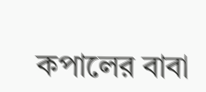কপালের বাবা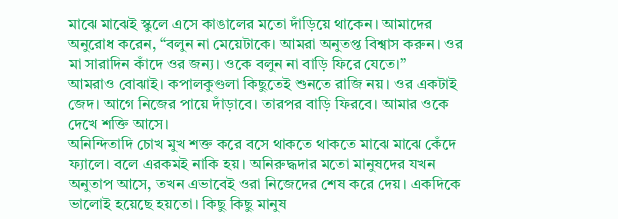মাঝে মাঝেই স্কুলে এসে কাঙালের মতো দাঁড়িয়ে থাকেন। আমাদের অনুরোধ করেন, “বলুন না মেয়েটাকে। আমরা অনুতপ্ত বিশ্বাস করুন। ওর মা সারাদিন কাঁদে ওর জন্য। ওকে বলুন না বাড়ি ফিরে যেতে।”
আমরাও বোঝাই। কপালকুণ্ডলা কিছুতেই শুনতে রাজি নয়। ওর একটাই জেদ। আগে নিজের পায়ে দাঁড়াবে। তারপর বাড়ি ফিরবে। আমার ওকে দেখে শক্তি আসে।
অনিন্দিতাদি চোখ মুখ শক্ত করে বসে থাকতে থাকতে মাঝে মাঝে কেঁদে ফ্যালে। বলে এরকমই নাকি হয়। অনিরুদ্ধদার মতো মানুষদের যখন অনুতাপ আসে, তখন এভাবেই ওরা নিজেদের শেষ করে দেয়। একদিকে ভালোই হয়েছে হয়তো। কিছু কিছু মানুষ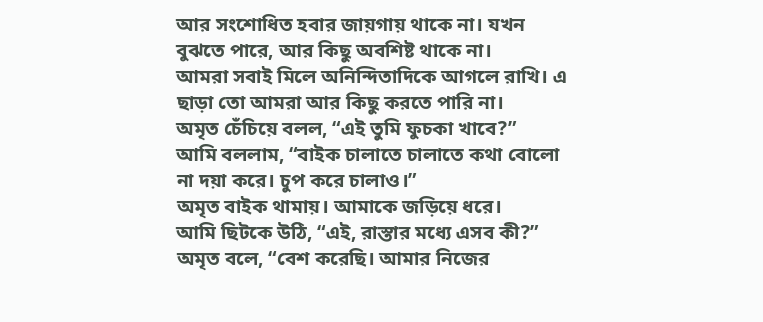আর সংশোধিত হবার জায়গায় থাকে না। যখন বুঝতে পারে, আর কিছু অবশিষ্ট থাকে না।
আমরা সবাই মিলে অনিন্দিতাদিকে আগলে রাখি। এ ছাড়া তো আমরা আর কিছু করতে পারি না।
অমৃত চেঁচিয়ে বলল, “এই তুমি ফুচকা খাবে?”
আমি বললাম, “বাইক চালাতে চালাতে কথা বোলো না দয়া করে। চুপ করে চালাও।”
অমৃত বাইক থামায়। আমাকে জড়িয়ে ধরে।
আমি ছিটকে উঠি, “এই, রাস্তার মধ্যে এসব কী?”
অমৃত বলে, “বেশ করেছি। আমার নিজের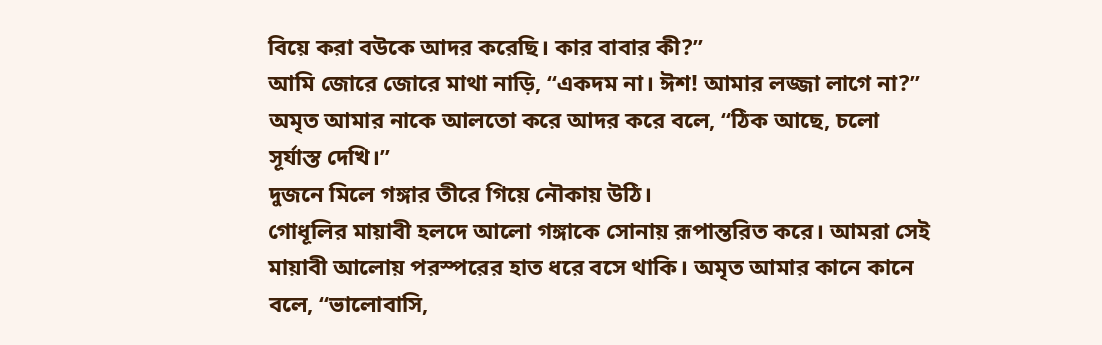বিয়ে করা বউকে আদর করেছি। কার বাবার কী?”
আমি জোরে জোরে মাথা নাড়ি, “একদম না। ঈশ! আমার লজ্জা লাগে না?”
অমৃত আমার নাকে আলতো করে আদর করে বলে, “ঠিক আছে, চলো সূর্যাস্ত দেখি।”
দুজনে মিলে গঙ্গার তীরে গিয়ে নৌকায় উঠি।
গোধূলির মায়াবী হলদে আলো গঙ্গাকে সোনায় রূপান্তরিত করে। আমরা সেই মায়াবী আলোয় পরস্পরের হাত ধরে বসে থাকি। অমৃত আমার কানে কানে বলে, “ভালোবাসি,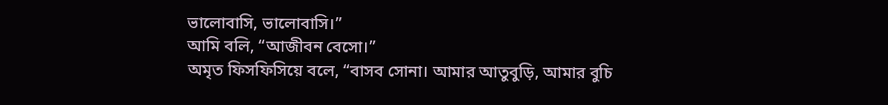ভালোবাসি, ভালোবাসি।”
আমি বলি, “আজীবন বেসো।”
অমৃত ফিসফিসিয়ে বলে, “বাসব সোনা। আমার আতুবুড়ি, আমার বুচি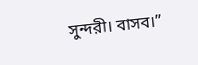সুন্দরী। বাসব।”